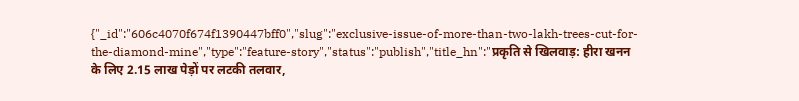{"_id":"606c4070f674f1390447bff0","slug":"exclusive-issue-of-more-than-two-lakh-trees-cut-for-the-diamond-mine","type":"feature-story","status":"publish","title_hn":"प्रकृति से खिलवाड़: हीरा खनन के लिए 2.15 लाख पेड़ों पर लटकी तलवार,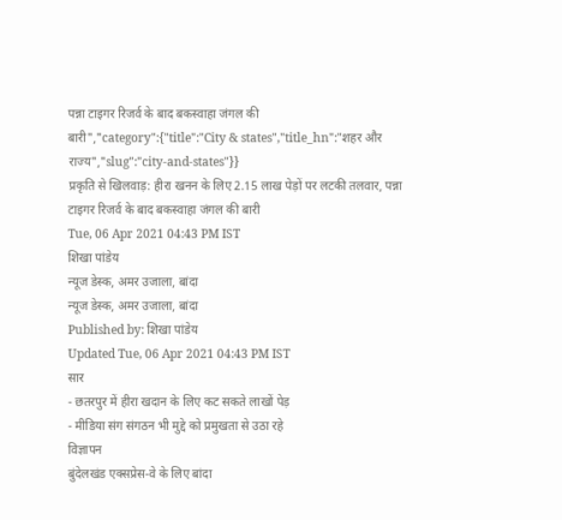पन्ना टाइगर रिजर्व के बाद बकस्वाहा जंगल की बारी","category":{"title":"City & states","title_hn":"शहर और राज्य","slug":"city-and-states"}}
प्रकृति से खिलवाड़: हीरा खनन के लिए 2.15 लाख पेड़ों पर लटकी तलवार, पन्ना टाइगर रिजर्व के बाद बकस्वाहा जंगल की बारी
Tue, 06 Apr 2021 04:43 PM IST
शिखा पांडेय
न्यूज डेस्क, अमर उजाला, बांदा
न्यूज डेस्क, अमर उजाला, बांदा
Published by: शिखा पांडेय
Updated Tue, 06 Apr 2021 04:43 PM IST
सार
- छतरपुर में हीरा खदान के लिए कट सकते लाखों पेड़
- मीडिया संग संगठन भी मुद्दे को प्रमुखता से उठा रहे
विज्ञापन
बुंदेलखंड एक्सप्रेस-वे के लिए बांदा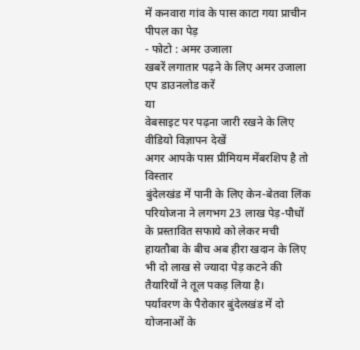में कनवारा गांव के पास काटा गया प्राचीन पीपल का पेड़
- फोटो : अमर उजाला
खबरें लगातार पढ़ने के लिए अमर उजाला एप डाउनलोड करें
या
वेबसाइट पर पढ़ना जारी रखने के लिए वीडियो विज्ञापन देखें
अगर आपके पास प्रीमियम मेंबरशिप है तो
विस्तार
बुंदेलखंड में पानी के लिए केन-बेतवा लिंक परियोजना ने लगभग 23 लाख पेड़-पौधों के प्रस्तावित सफाये को लेकर मची हायतौबा के बीच अब हीरा खदान के लिए भी दो लाख से ज्यादा पेड़ कटने की तैयारियों ने तूल पकड़ लिया है।
पर्यावरण के पैरोकार बुंदेलखंड में दो योजनाओं के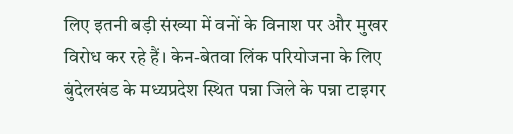लिए इतनी बड़ी संख्या में वनों के विनाश पर और मुखर विरोध कर रहे हैं। केन-बेतवा लिंक परियोजना के लिए बुंदेलखंड के मध्यप्रदेश स्थित पन्ना जिले के पन्ना टाइगर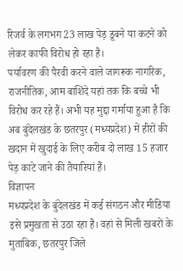रिजर्व के लगभग 23 लाख पेड़ डूबने या कटने को लेकर काफी विरोध हो रहा है।
पर्यावरण की पैरवी करने वाले जागरूक नागरिक, राजनीतिक, आम बाशिंदे यहां तक कि बच्चे भी विरोध कर रहे हैं। अभी यह मुद्दा गर्माया हुआ है कि अब बुंदेलखंड के छतरपुर (मध्यप्रदेश) में हीरों की खदान में खुदाई के लिए करीब दो लाख 15 हजार पेड़ काटे जाने की तैयारियां हैं।
विज्ञापन
मध्यप्रदेश के बुंदेलखंड में कई संगठन और मीडिया इसे प्रमुखता से उठा रहा है। वहां से मिली खबरों के मुताबिक, छतरपुर जिले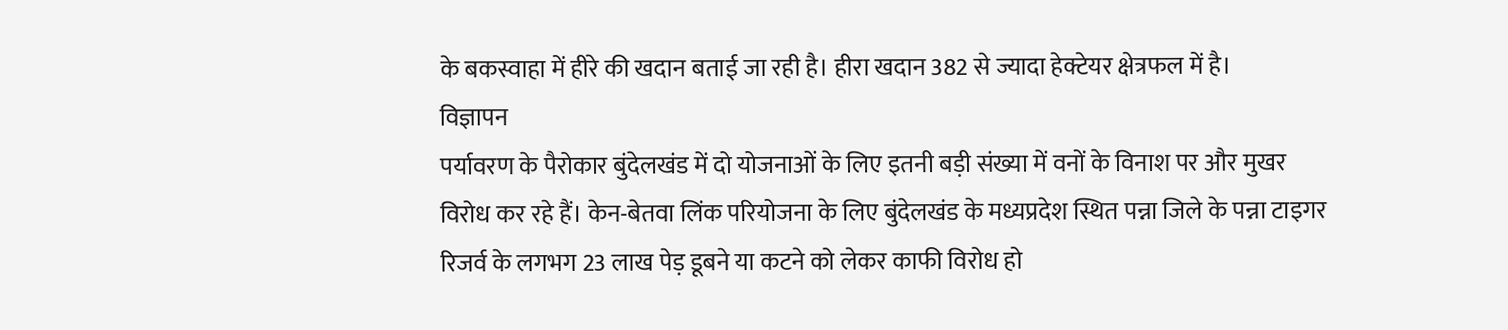के बकस्वाहा में हीरे की खदान बताई जा रही है। हीरा खदान 382 से ज्यादा हेक्टेयर क्षेत्रफल में है।
विज्ञापन
पर्यावरण के पैरोकार बुंदेलखंड में दो योजनाओं के लिए इतनी बड़ी संख्या में वनों के विनाश पर और मुखर विरोध कर रहे हैं। केन-बेतवा लिंक परियोजना के लिए बुंदेलखंड के मध्यप्रदेश स्थित पन्ना जिले के पन्ना टाइगर रिजर्व के लगभग 23 लाख पेड़ डूबने या कटने को लेकर काफी विरोध हो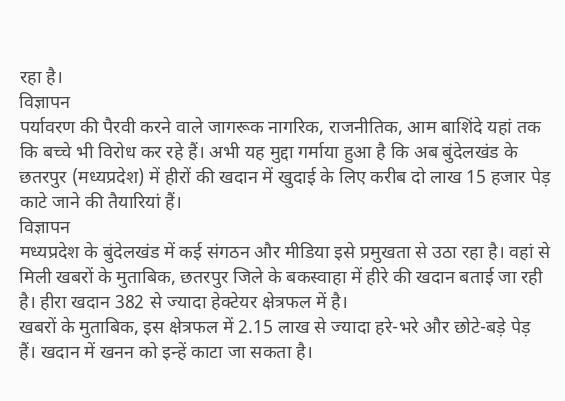रहा है।
विज्ञापन
पर्यावरण की पैरवी करने वाले जागरूक नागरिक, राजनीतिक, आम बाशिंदे यहां तक कि बच्चे भी विरोध कर रहे हैं। अभी यह मुद्दा गर्माया हुआ है कि अब बुंदेलखंड के छतरपुर (मध्यप्रदेश) में हीरों की खदान में खुदाई के लिए करीब दो लाख 15 हजार पेड़ काटे जाने की तैयारियां हैं।
विज्ञापन
मध्यप्रदेश के बुंदेलखंड में कई संगठन और मीडिया इसे प्रमुखता से उठा रहा है। वहां से मिली खबरों के मुताबिक, छतरपुर जिले के बकस्वाहा में हीरे की खदान बताई जा रही है। हीरा खदान 382 से ज्यादा हेक्टेयर क्षेत्रफल में है।
खबरों के मुताबिक, इस क्षेत्रफल में 2.15 लाख से ज्यादा हरे-भरे और छोटे-बड़े पेड़ हैं। खदान में खनन को इन्हें काटा जा सकता है।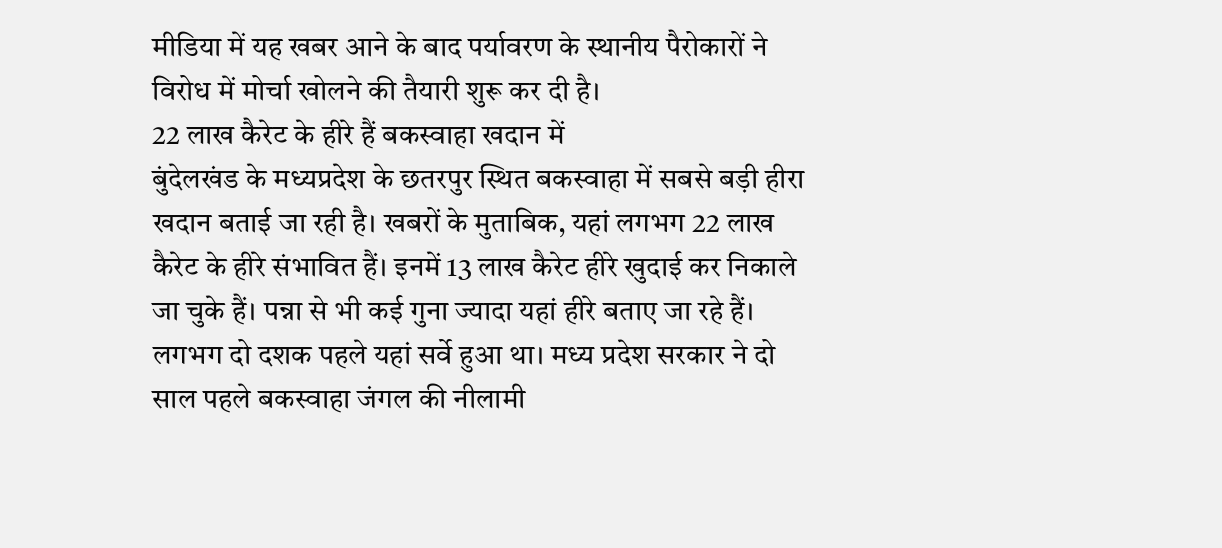मीडिया में यह खबर आने के बाद पर्यावरण के स्थानीय पैरोकारों ने विरोध में मोर्चा खोलने की तैयारी शुरू कर दी है।
22 लाख कैरेट के हीरे हैं बकस्वाहा खदान में
बुंदेलखंड के मध्यप्रदेश के छतरपुर स्थित बकस्वाहा में सबसे बड़ी हीरा खदान बताई जा रही है। खबरों के मुताबिक, यहां लगभग 22 लाख कैरेट के हीरे संभावित हैं। इनमें 13 लाख कैरेट हीरे खुदाई कर निकाले जा चुके हैं। पन्ना से भी कई गुना ज्यादा यहां हीरे बताए जा रहे हैं।
लगभग दो दशक पहले यहां सर्वे हुआ था। मध्य प्रदेश सरकार ने दो साल पहले बकस्वाहा जंगल की नीलामी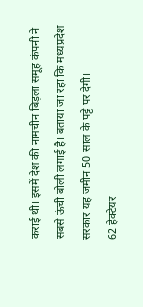कराई थी। इसमें देश की नामचीन बिड़ला समूह कंपनी ने सबसे ऊंची बोली लगाई है। बताया जा रहा कि मध्यप्रदेश सरकार यह जमीन 50 साल के पट्टे पर देगी।
62 हेक्टेयर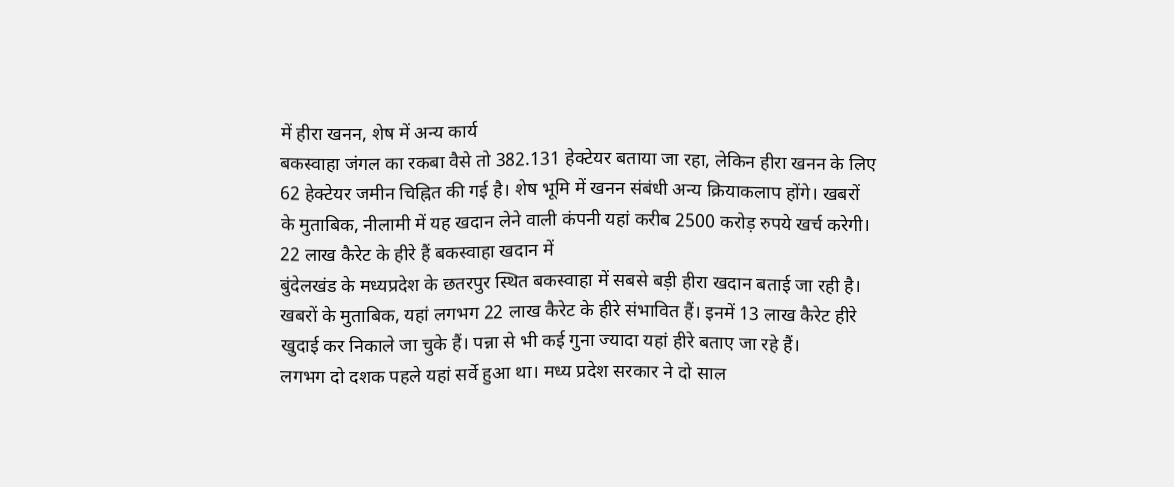में हीरा खनन, शेष में अन्य कार्य
बकस्वाहा जंगल का रकबा वैसे तो 382.131 हेक्टेयर बताया जा रहा, लेकिन हीरा खनन के लिए 62 हेक्टेयर जमीन चिह्नित की गई है। शेष भूमि में खनन संबंधी अन्य क्रियाकलाप होंगे। खबरों के मुताबिक, नीलामी में यह खदान लेने वाली कंपनी यहां करीब 2500 करोड़ रुपये खर्च करेगी।
22 लाख कैरेट के हीरे हैं बकस्वाहा खदान में
बुंदेलखंड के मध्यप्रदेश के छतरपुर स्थित बकस्वाहा में सबसे बड़ी हीरा खदान बताई जा रही है। खबरों के मुताबिक, यहां लगभग 22 लाख कैरेट के हीरे संभावित हैं। इनमें 13 लाख कैरेट हीरे खुदाई कर निकाले जा चुके हैं। पन्ना से भी कई गुना ज्यादा यहां हीरे बताए जा रहे हैं।
लगभग दो दशक पहले यहां सर्वे हुआ था। मध्य प्रदेश सरकार ने दो साल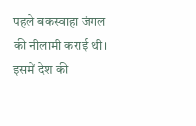पहले बकस्वाहा जंगल की नीलामी कराई थी। इसमें देश की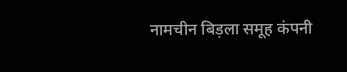नामचीन बिड़ला समूह कंपनी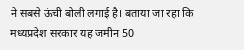ने सबसे ऊंची बोली लगाई है। बताया जा रहा कि मध्यप्रदेश सरकार यह जमीन 50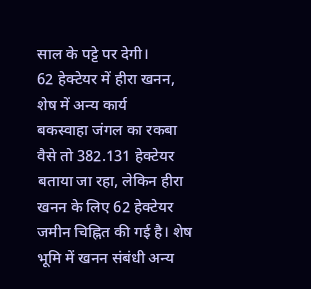साल के पट्टे पर देगी।
62 हेक्टेयर में हीरा खनन, शेष में अन्य कार्य
बकस्वाहा जंगल का रकबा वैसे तो 382.131 हेक्टेयर बताया जा रहा, लेकिन हीरा खनन के लिए 62 हेक्टेयर जमीन चिह्नित की गई है। शेष भूमि में खनन संबंधी अन्य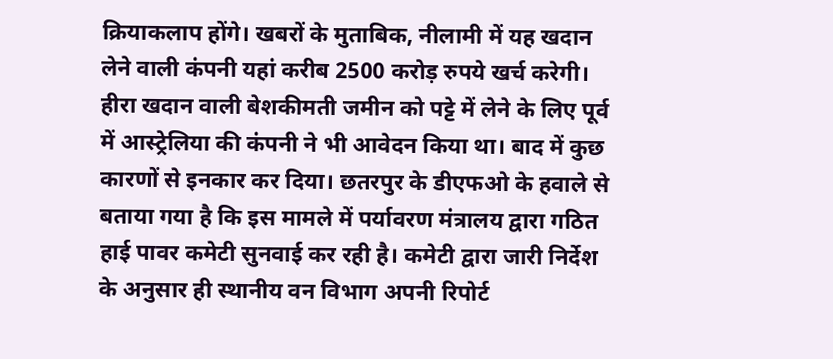क्रियाकलाप होंगे। खबरों के मुताबिक, नीलामी में यह खदान लेने वाली कंपनी यहां करीब 2500 करोड़ रुपये खर्च करेगी।
हीरा खदान वाली बेशकीमती जमीन को पट्टे में लेने के लिए पूर्व में आस्ट्रेलिया की कंपनी ने भी आवेदन किया था। बाद में कुछ कारणों से इनकार कर दिया। छतरपुर के डीएफओ के हवाले से बताया गया है कि इस मामले में पर्यावरण मंत्रालय द्वारा गठित हाई पावर कमेटी सुनवाई कर रही है। कमेटी द्वारा जारी निर्देश के अनुसार ही स्थानीय वन विभाग अपनी रिपोर्ट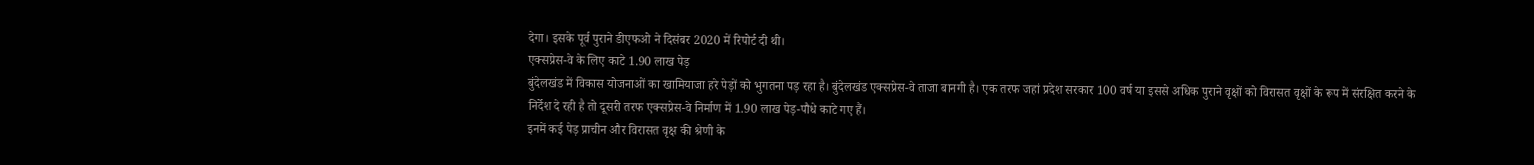देगा। इसके पूर्व पुराने डीएफओ ने दिसंबर 2020 में रिपोर्ट दी थी।
एक्सप्रेस-वे के लिए काटे 1.90 लाख पेड़
बुंदेलखंड में विकास योजनाओं का खामियाजा हरे पेड़ों को भुगतना पड़ रहा है। बुंदेलखंड एक्सप्रेस-वे ताजा बानगी है। एक तरफ जहां प्रदेश सरकार 100 वर्ष या इससे अधिक पुराने वृक्षों को विरासत वृक्षों के रूप में संरक्षित करने के निर्देश दे रही है तो दूसरी तरफ एक्सप्रेस-वे निर्माण में 1.90 लाख पेड़-पौधे काटे गए हैं।
इनमें कई पेड़ प्राचीन और विरासत वृक्ष की श्रेणी के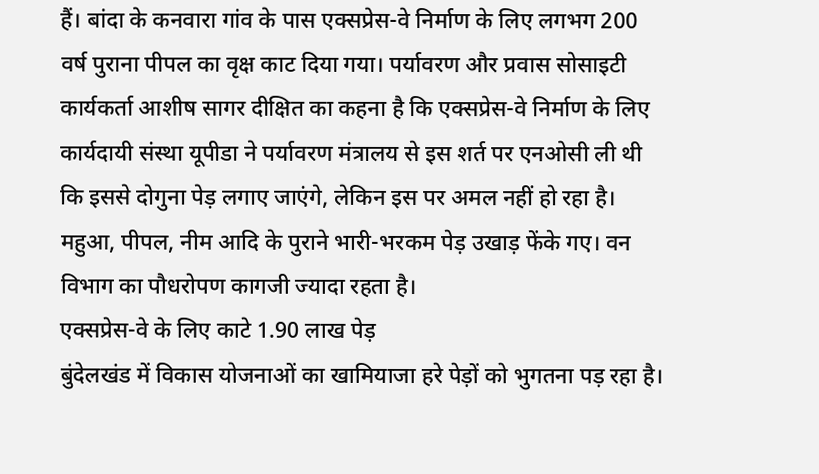हैं। बांदा के कनवारा गांव के पास एक्सप्रेस-वे निर्माण के लिए लगभग 200 वर्ष पुराना पीपल का वृक्ष काट दिया गया। पर्यावरण और प्रवास सोसाइटी कार्यकर्ता आशीष सागर दीक्षित का कहना है कि एक्सप्रेस-वे निर्माण के लिए कार्यदायी संस्था यूपीडा ने पर्यावरण मंत्रालय से इस शर्त पर एनओसी ली थी कि इससे दोगुना पेड़ लगाए जाएंगे, लेकिन इस पर अमल नहीं हो रहा है। महुआ, पीपल, नीम आदि के पुराने भारी-भरकम पेड़ उखाड़ फेंके गए। वन विभाग का पौधरोपण कागजी ज्यादा रहता है।
एक्सप्रेस-वे के लिए काटे 1.90 लाख पेड़
बुंदेलखंड में विकास योजनाओं का खामियाजा हरे पेड़ों को भुगतना पड़ रहा है।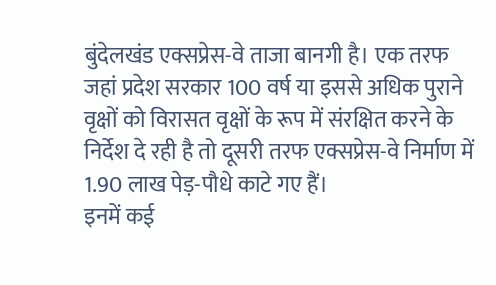बुंदेलखंड एक्सप्रेस-वे ताजा बानगी है। एक तरफ जहां प्रदेश सरकार 100 वर्ष या इससे अधिक पुराने वृक्षों को विरासत वृक्षों के रूप में संरक्षित करने के निर्देश दे रही है तो दूसरी तरफ एक्सप्रेस-वे निर्माण में 1.90 लाख पेड़-पौधे काटे गए हैं।
इनमें कई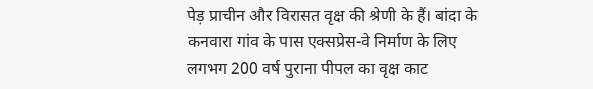पेड़ प्राचीन और विरासत वृक्ष की श्रेणी के हैं। बांदा के कनवारा गांव के पास एक्सप्रेस-वे निर्माण के लिए लगभग 200 वर्ष पुराना पीपल का वृक्ष काट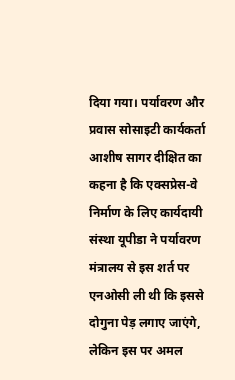दिया गया। पर्यावरण और प्रवास सोसाइटी कार्यकर्ता आशीष सागर दीक्षित का कहना है कि एक्सप्रेस-वे निर्माण के लिए कार्यदायी संस्था यूपीडा ने पर्यावरण मंत्रालय से इस शर्त पर एनओसी ली थी कि इससे दोगुना पेड़ लगाए जाएंगे, लेकिन इस पर अमल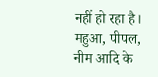नहीं हो रहा है। महुआ, पीपल, नीम आदि के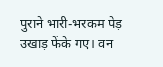पुराने भारी-भरकम पेड़ उखाड़ फेंके गए। वन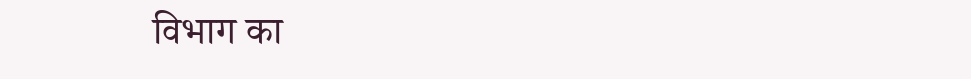विभाग का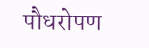पौधरोपण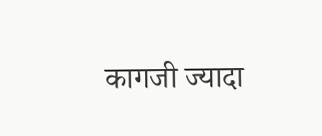कागजी ज्यादा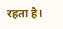रहता है।